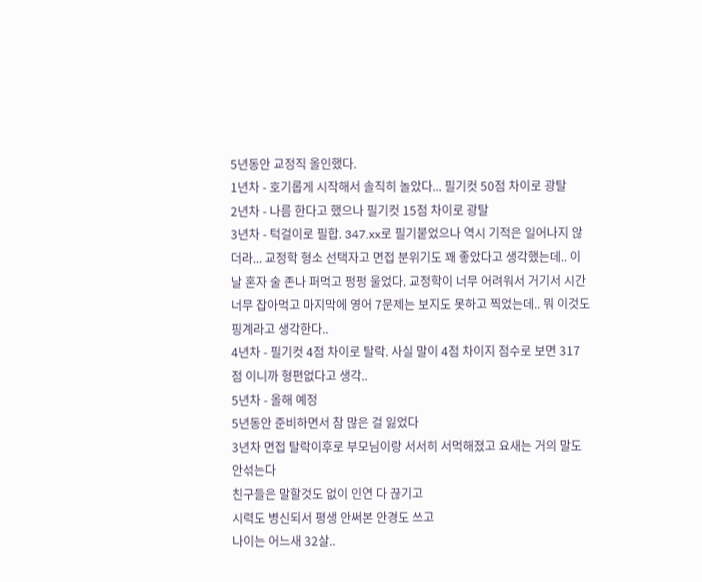5년동안 교정직 올인했다.
1년차 - 호기롭게 시작해서 솔직히 놀았다... 필기컷 50점 차이로 광탈
2년차 - 나름 한다고 했으나 필기컷 15점 차이로 광탈
3년차 - 턱걸이로 필합. 347.xx로 필기붙었으나 역시 기적은 일어나지 않더라... 교정학 형소 선택자고 면접 분위기도 꽤 좋았다고 생각했는데.. 이 날 혼자 술 존나 퍼먹고 펑펑 울었다. 교정학이 너무 어려워서 거기서 시간 너무 잡아먹고 마지막에 영어 7문제는 보지도 못하고 찍었는데.. 뭐 이것도 핑계라고 생각한다..
4년차 - 필기컷 4점 차이로 탈락. 사실 말이 4점 차이지 점수로 보면 317점 이니까 형편없다고 생각..
5년차 - 올해 예정
5년동안 준비하면서 참 많은 걸 잃었다
3년차 면접 탈락이후로 부모님이랑 서서히 서먹해졌고 요새는 거의 말도 안섞는다
친구들은 말할것도 없이 인연 다 끊기고
시력도 병신되서 평생 안써본 안경도 쓰고
나이는 어느새 32살..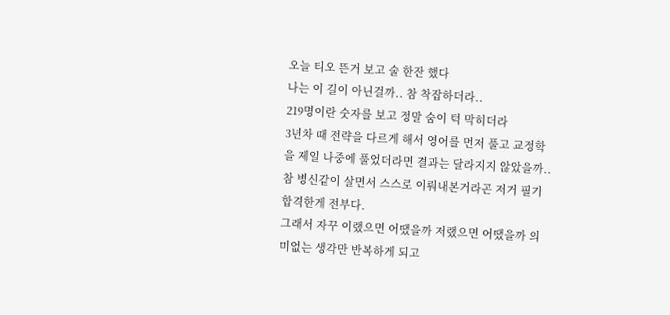오늘 티오 뜬거 보고 술 한잔 했다
나는 이 길이 아닌걸까.. 참 착잡하더라..
219명이란 숫자를 보고 정말 숨이 턱 막히더라
3년차 때 전략을 다르게 해서 영어를 먼저 풀고 교정학을 제일 나중에 풀었더라면 결과는 달라지지 않았을까..
참 병신같이 살면서 스스로 이뤄내본거라곤 저거 필기 합격한게 전부다.
그래서 자꾸 이랬으면 어땠을까 저랬으면 어땠을까 의미없는 생각만 반복하게 되고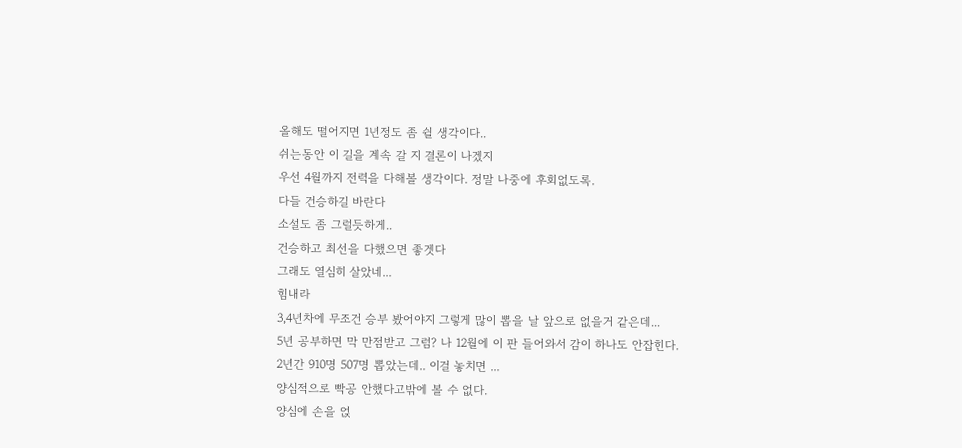올해도 떨어지면 1년정도 좀 쉴 생각이다..
쉬는동안 이 길을 계속 갈 지 결론이 나겠지
우선 4월까지 전력을 다해볼 생각이다. 정말 나중에 후회없도록.
다들 건승하길 바란다
소설도 좀 그럴듯하게..
건승하고 최선을 다했으면 좋겟다
그래도 열심히 살았네...
힘내라
3,4년차에 무조건 승부 봤어야지 그렇게 많이 뽑을 날 앞으로 없을거 같은데...
5년 공부하면 막 만점받고 그럼? 나 12월에 이 판 들어와서 감이 하나도 안잡힌다.
2년간 910명 507명 뽑았는데.. 이걸 놓치면 ...
양심적으로 빡공 안했다고밖에 볼 수 없다.
양심에 손을 얹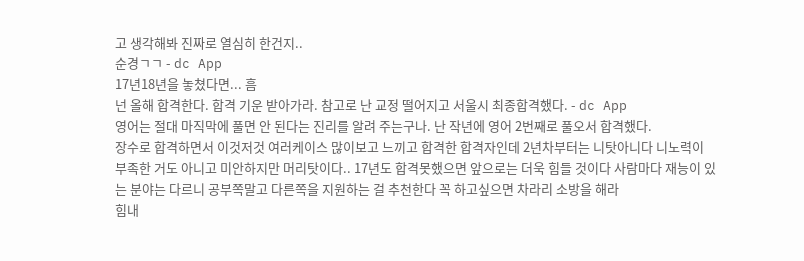고 생각해봐 진짜로 열심히 한건지..
순경ㄱㄱ - dc App
17년18년을 놓쳤다면... 흠
넌 올해 합격한다. 합격 기운 받아가라. 참고로 난 교정 떨어지고 서울시 최종합격했다. - dc App
영어는 절대 마직막에 풀면 안 된다는 진리를 알려 주는구나. 난 작년에 영어 2번째로 풀오서 합격했다.
장수로 합격하면서 이것저것 여러케이스 많이보고 느끼고 합격한 합격자인데 2년차부터는 니탓아니다 니노력이 부족한 거도 아니고 미안하지만 머리탓이다.. 17년도 합격못했으면 앞으로는 더욱 힘들 것이다 사람마다 재능이 있는 분야는 다르니 공부쪽말고 다른쪽을 지원하는 걸 추천한다 꼭 하고싶으면 차라리 소방을 해라
힘내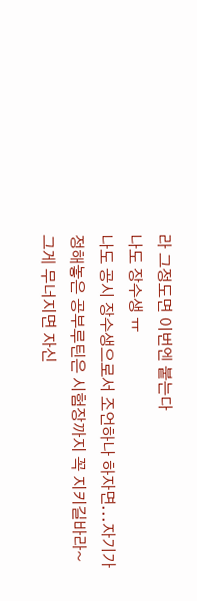라 그정도면 이번엔 붙는다
나도 장수생 ㅠ
나도 공시 장수생으로서 조언하나 하자면...자기가 정해놓은 공부루틴은 시험장까지 꼭 지키길바라~그게 무너지면 자신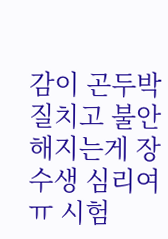감이 곤두박질치고 불안해지는게 장수생 심리여ㅠ 시험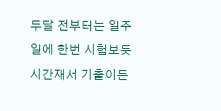두달 전부터는 일주일에 한번 시험보듯 시간재서 기출이든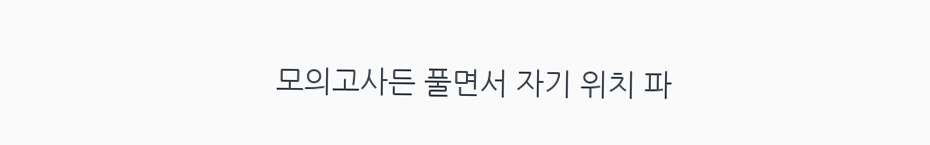모의고사든 풀면서 자기 위치 파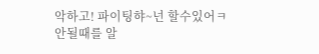악하고! 파이팅햐~넌 할수있어ㅋ
안될때를 알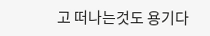고 떠나는것도 용기다